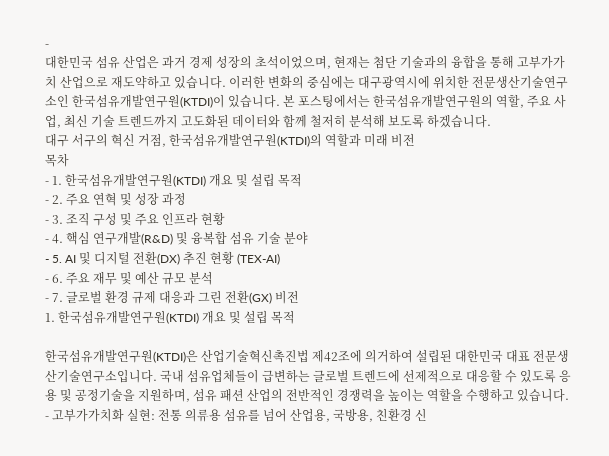-
대한민국 섬유 산업은 과거 경제 성장의 초석이었으며, 현재는 첨단 기술과의 융합을 통해 고부가가치 산업으로 재도약하고 있습니다. 이러한 변화의 중심에는 대구광역시에 위치한 전문생산기술연구소인 한국섬유개발연구원(KTDI)이 있습니다. 본 포스팅에서는 한국섬유개발연구원의 역할, 주요 사업, 최신 기술 트렌드까지 고도화된 데이터와 함께 철저히 분석해 보도록 하겠습니다.
대구 서구의 혁신 거점, 한국섬유개발연구원(KTDI)의 역할과 미래 비전
목차
- 1. 한국섬유개발연구원(KTDI) 개요 및 설립 목적
- 2. 주요 연혁 및 성장 과정
- 3. 조직 구성 및 주요 인프라 현황
- 4. 핵심 연구개발(R&D) 및 융복합 섬유 기술 분야
- 5. AI 및 디지털 전환(DX) 추진 현황 (TEX-AI)
- 6. 주요 재무 및 예산 규모 분석
- 7. 글로벌 환경 규제 대응과 그린 전환(GX) 비전
1. 한국섬유개발연구원(KTDI) 개요 및 설립 목적

한국섬유개발연구원(KTDI)은 산업기술혁신촉진법 제42조에 의거하여 설립된 대한민국 대표 전문생산기술연구소입니다. 국내 섬유업체들이 급변하는 글로벌 트렌드에 선제적으로 대응할 수 있도록 응용 및 공정기술을 지원하며, 섬유 패션 산업의 전반적인 경쟁력을 높이는 역할을 수행하고 있습니다.
- 고부가가치화 실현: 전통 의류용 섬유를 넘어 산업용, 국방용, 친환경 신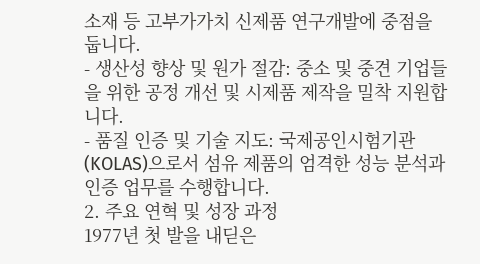소재 등 고부가가치 신제품 연구개발에 중점을 둡니다.
- 생산성 향상 및 원가 절감: 중소 및 중견 기업들을 위한 공정 개선 및 시제품 제작을 밀착 지원합니다.
- 품질 인증 및 기술 지도: 국제공인시험기관(KOLAS)으로서 섬유 제품의 엄격한 성능 분석과 인증 업무를 수행합니다.
2. 주요 연혁 및 성장 과정
1977년 첫 발을 내딛은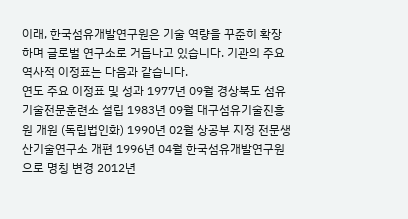이래, 한국섬유개발연구원은 기술 역량을 꾸준히 확장하며 글로벌 연구소로 거듭나고 있습니다. 기관의 주요 역사적 이정표는 다음과 같습니다.
연도 주요 이정표 및 성과 1977년 09월 경상북도 섬유기술전문훈련소 설립 1983년 09월 대구섬유기술진흥원 개원 (독립법인화) 1990년 02월 상공부 지정 전문생산기술연구소 개편 1996년 04월 한국섬유개발연구원으로 명칭 변경 2012년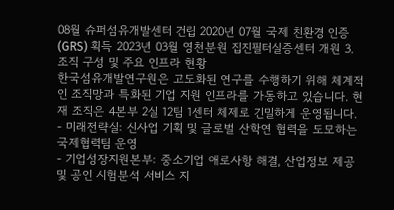08월 슈퍼섬유개발센터 건립 2020년 07월 국제 친환경 인증(GRS) 획득 2023년 03월 영천분원 집진필터실증센터 개원 3. 조직 구성 및 주요 인프라 현황
한국섬유개발연구원은 고도화된 연구를 수행하기 위해 체계적인 조직망과 특화된 기업 지원 인프라를 가동하고 있습니다. 현재 조직은 4본부 2실 12팀 1센터 체제로 긴밀하게 운영됩니다.
- 미래전략실: 신사업 기획 및 글로벌 산학연 협력을 도모하는 국제협력팀 운영
- 기업성장지원본부: 중소기업 애로사항 해결, 산업정보 제공 및 공인 시험분석 서비스 지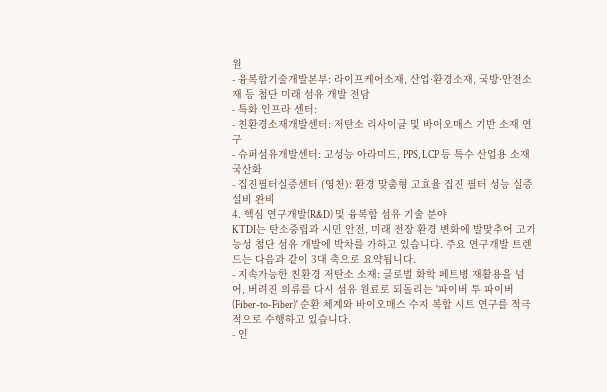원
- 융복합기술개발본부: 라이프케어소재, 산업·환경소재, 국방·안전소재 등 첨단 미래 섬유 개발 전담
- 특화 인프라 센터:
- 친환경소재개발센터: 저탄소 리사이클 및 바이오매스 기반 소재 연구
- 슈퍼섬유개발센터: 고성능 아라미드, PPS, LCP 등 특수 산업용 소재 국산화
- 집진필터실증센터 (영천): 환경 맞춤형 고효율 집진 필터 성능 실증 설비 완비
4. 핵심 연구개발(R&D) 및 융복합 섬유 기술 분야
KTDI는 탄소중립과 시민 안전, 미래 전장 환경 변화에 발맞추어 고기능성 첨단 섬유 개발에 박차를 가하고 있습니다. 주요 연구개발 트렌드는 다음과 같이 3대 축으로 요약됩니다.
- 지속가능한 친환경 저탄소 소재: 글로벌 화학 페트병 재활용을 넘어, 버려진 의류를 다시 섬유 원료로 되돌리는 '파이버 투 파이버(Fiber-to-Fiber)' 순환 체계와 바이오매스 수지 복합 시트 연구를 적극적으로 수행하고 있습니다.
- 인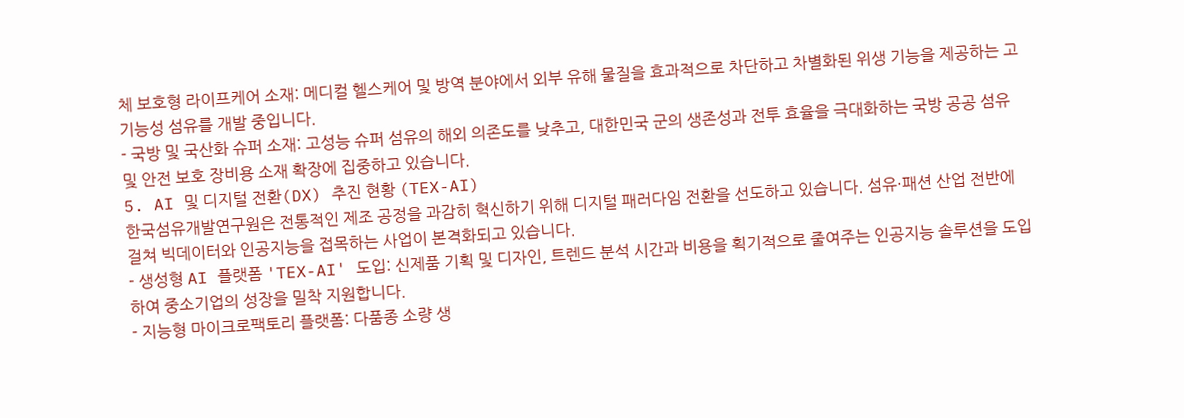체 보호형 라이프케어 소재: 메디컬 헬스케어 및 방역 분야에서 외부 유해 물질을 효과적으로 차단하고 차별화된 위생 기능을 제공하는 고기능성 섬유를 개발 중입니다.
- 국방 및 국산화 슈퍼 소재: 고성능 슈퍼 섬유의 해외 의존도를 낮추고, 대한민국 군의 생존성과 전투 효율을 극대화하는 국방 공공 섬유 및 안전 보호 장비용 소재 확장에 집중하고 있습니다.
5. AI 및 디지털 전환(DX) 추진 현황 (TEX-AI)
한국섬유개발연구원은 전통적인 제조 공정을 과감히 혁신하기 위해 디지털 패러다임 전환을 선도하고 있습니다. 섬유·패션 산업 전반에 걸쳐 빅데이터와 인공지능을 접목하는 사업이 본격화되고 있습니다.
- 생성형 AI 플랫폼 'TEX-AI' 도입: 신제품 기획 및 디자인, 트렌드 분석 시간과 비용을 획기적으로 줄여주는 인공지능 솔루션을 도입하여 중소기업의 성장을 밀착 지원합니다.
- 지능형 마이크로팩토리 플랫폼: 다품종 소량 생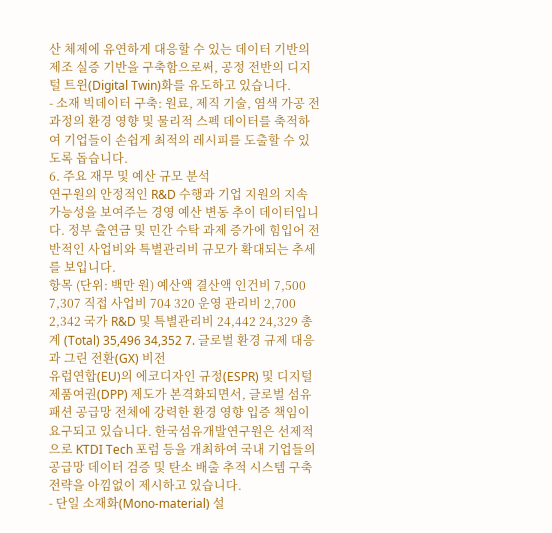산 체제에 유연하게 대응할 수 있는 데이터 기반의 제조 실증 기반을 구축함으로써, 공정 전반의 디지털 트윈(Digital Twin)화를 유도하고 있습니다.
- 소재 빅데이터 구축: 원료, 제직 기술, 염색 가공 전 과정의 환경 영향 및 물리적 스펙 데이터를 축적하여 기업들이 손쉽게 최적의 레시피를 도출할 수 있도록 돕습니다.
6. 주요 재무 및 예산 규모 분석
연구원의 안정적인 R&D 수행과 기업 지원의 지속 가능성을 보여주는 경영 예산 변동 추이 데이터입니다. 정부 출연금 및 민간 수탁 과제 증가에 힘입어 전반적인 사업비와 특별관리비 규모가 확대되는 추세를 보입니다.
항목 (단위: 백만 원) 예산액 결산액 인건비 7,500 7,307 직접 사업비 704 320 운영 관리비 2,700 2,342 국가 R&D 및 특별관리비 24,442 24,329 총계 (Total) 35,496 34,352 7. 글로벌 환경 규제 대응과 그린 전환(GX) 비전
유럽연합(EU)의 에코디자인 규정(ESPR) 및 디지털제품여권(DPP) 제도가 본격화되면서, 글로벌 섬유 패션 공급망 전체에 강력한 환경 영향 입증 책임이 요구되고 있습니다. 한국섬유개발연구원은 선제적으로 KTDI Tech 포럼 등을 개최하여 국내 기업들의 공급망 데이터 검증 및 탄소 배출 추적 시스템 구축 전략을 아낌없이 제시하고 있습니다.
- 단일 소재화(Mono-material) 설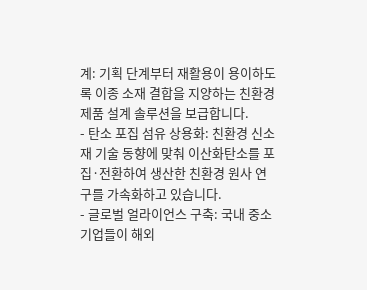계: 기획 단계부터 재활용이 용이하도록 이종 소재 결합을 지양하는 친환경 제품 설계 솔루션을 보급합니다.
- 탄소 포집 섬유 상용화: 친환경 신소재 기술 동향에 맞춰 이산화탄소를 포집·전환하여 생산한 친환경 원사 연구를 가속화하고 있습니다.
- 글로벌 얼라이언스 구축: 국내 중소기업들이 해외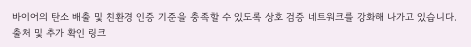바이어의 탄소 배출 및 친환경 인증 기준을 충족할 수 있도록 상호 검증 네트워크를 강화해 나가고 있습니다.
출처 및 추가 확인 링크